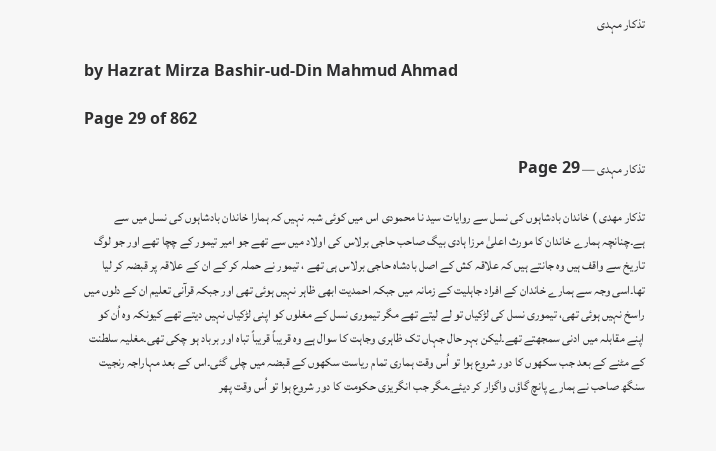تذکار مہدی

by Hazrat Mirza Bashir-ud-Din Mahmud Ahmad

Page 29 of 862

تذکار مہدی — Page 29

تذکار مهدی ) خاندان بادشاہوں کی نسل سے روایات سید نا محمودی اس میں کوئی شبہ نہیں کہ ہمارا خاندان بادشاہوں کی نسل میں سے ہے۔چنانچہ ہمارے خاندان کا مورث اعلیٰ مرزا ہادی بیگ صاحب حاجی برلاس کی اولاد میں سے تھے جو امیر تیمور کے چچا تھے اور جو لوگ تاریخ سے واقف ہیں وہ جانتے ہیں کہ علاقہ کش کے اصل بادشاہ حاجی برلاس ہی تھے ، تیمور نے حملہ کر کے ان کے علاقہ پر قبضہ کر لیا تھا۔اسی وجہ سے ہمارے خاندان کے افراد جاہلیت کے زمانہ میں جبکہ احمدیت ابھی ظاہر نہیں ہوئی تھی اور جبکہ قرآنی تعلیم ان کے دلوں میں راسخ نہیں ہوئی تھی، تیموری نسل کی لڑکیاں تو لے لیتے تھے مگر تیموری نسل کے مغلوں کو اپنی لڑکیاں نہیں دیتے تھے کیونکہ وہ اُن کو اپنے مقابلہ میں ادنی سمجھتے تھے۔لیکن بہر حال جہاں تک ظاہری وجاہت کا سوال ہے وہ قریباً قریباً تباہ اور برباد ہو چکی تھی۔مغلیہ سلطنت کے مٹنے کے بعد جب سکھوں کا دور شروع ہوا تو اُس وقت ہماری تمام ریاست سکھوں کے قبضہ میں چلی گئی۔اس کے بعد مہاراجہ رنجیت سنگھ صاحب نے ہمارے پانچ گاؤں واگزار کر دیئے۔مگر جب انگریزی حکومت کا دور شروع ہوا تو اُس وقت پھر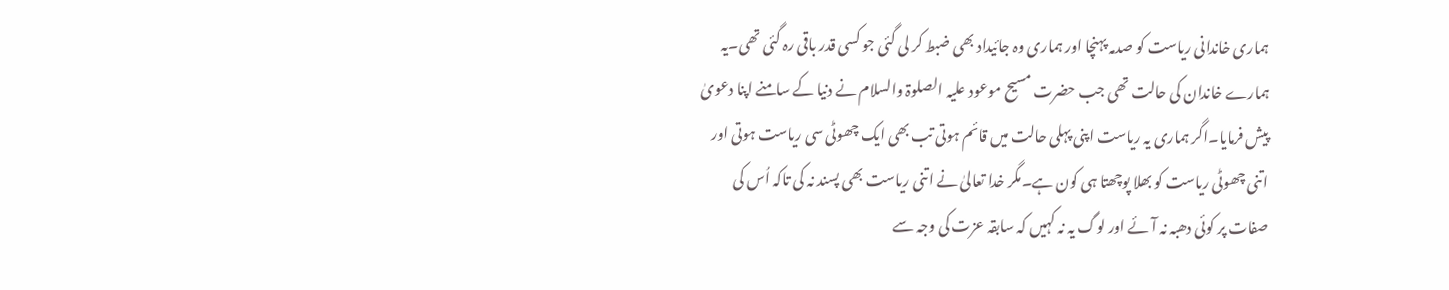ہماری خاندانی ریاست کو صدمہ پہنچا اور ہماری وہ جائیداد بھی ضبط کر لی گئی جو کسی قدر باقی رہ گئی تھی۔یہ ہمارے خاندان کی حالت تھی جب حضرت مسیح موعود علیہ الصلوۃ والسلام نے دنیا کے سامنے اپنا دعویٰ پیش فرمایا۔اگر ہماری یہ ریاست اپنی پہلی حالت میں قائم ہوتی تب بھی ایک چھوٹی سی ریاست ہوتی اور اتنی چھوٹی ریاست کو بھلا پوچھتا ہی کون ہے۔مگر خدا تعالیٰ نے اتنی ریاست بھی پسند نہ کی تاکہ اُس کی صفات پر کوئی دھبہ نہ آئے اور لوگ یہ نہ کہیں کہ سابقہ عزت کی وجہ سے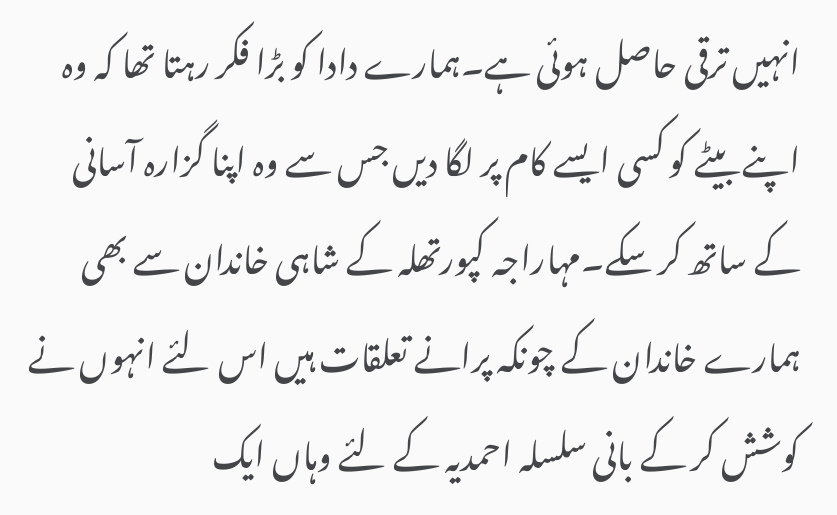انہیں ترقی حاصل ہوئی ہے۔ہمارے دادا کو بڑا فکر رہتا تھا کہ وہ اپنے بیٹے کو کسی ایسے کام پر لگا دیں جس سے وہ اپنا گزارہ آسانی کے ساتھ کر سکے۔مہاراجہ کپورتھلہ کے شاہی خاندان سے بھی ہمارے خاندان کے چونکہ پرانے تعلقات ہیں اس لئے انہوں نے کوشش کر کے بانی سلسلہ احمدیہ کے لئے وہاں ایک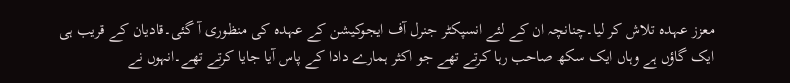معزز عہدہ تلاش کر لیا۔چنانچہ ان کے لئے انسپکٹر جنرل آف ایجوکیشن کے عہدہ کی منظوری آ گئی۔قادیان کے قریب ہی ایک گاؤں ہے وہاں ایک سکھ صاحب رہا کرتے تھے جو اکثر ہمارے دادا کے پاس آیا جایا کرتے تھے۔انہوں نے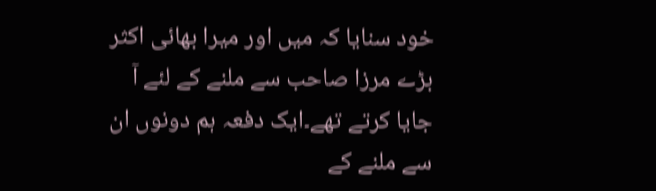خود سنایا کہ میں اور میرا بھائی اکثر بڑے مرزا صاحب سے ملنے کے لئے آ جایا کرتے تھے۔ایک دفعہ ہم دونوں ان سے ملنے کے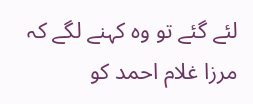لئے گئے تو وہ کہنے لگے کہ مرزا غلام احمد کو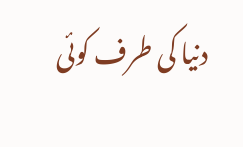دنیا کی طرف کوئی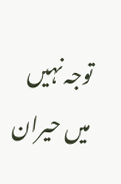توجہ نہیں میں حیران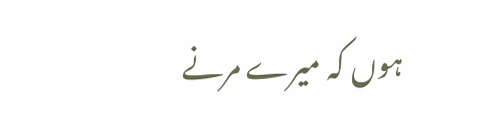ہوں کہ میرے مرنے